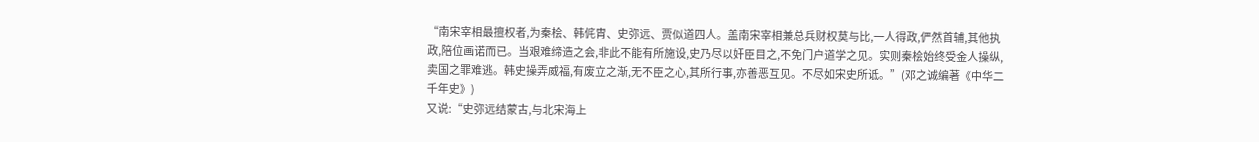“南宋宰相最擅权者,为秦桧、韩侂胄、史弥远、贾似道四人。盖南宋宰相兼总兵财权莫与比,一人得政,俨然首辅,其他执政,陪位画诺而已。当艰难缔造之会,非此不能有所施设,史乃尽以奸臣目之,不免门户道学之见。实则秦桧始终受金人操纵,卖国之罪难逃。韩史操弄威福,有废立之渐,无不臣之心,其所行事,亦善恶互见。不尽如宋史所诋。”(邓之诚编著《中华二千年史》)
又说:“史弥远结蒙古,与北宋海上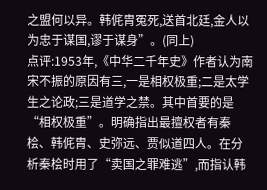之盟何以异。韩侂胄冤死,送首北廷,金人以为忠于谋国,谬于谋身”。(同上)
点评:1953年,《中华二千年史》作者认为南宋不振的原因有三,一是相权极重;二是太学生之论政;三是道学之禁。其中首要的是“相权极重”。明确指出最擅权者有秦桧、韩侂胄、史弥远、贾似道四人。在分析秦桧时用了“卖国之罪难逃”,而指认韩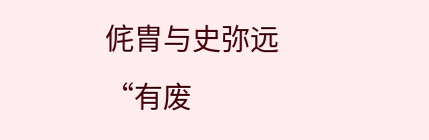侂胄与史弥远“有废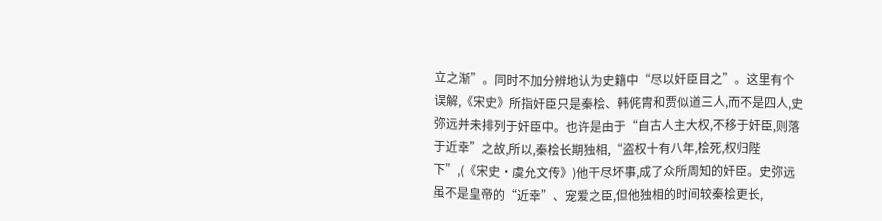立之渐”。同时不加分辨地认为史籍中“尽以奸臣目之”。这里有个误解,《宋史》所指奸臣只是秦桧、韩侂胄和贾似道三人,而不是四人,史弥远并未排列于奸臣中。也许是由于“自古人主大权,不移于奸臣,则落于近幸”之故,所以,秦桧长期独相,“盗权十有八年,桧死,权归陛下”,(《宋史·虞允文传》)他干尽坏事,成了众所周知的奸臣。史弥远虽不是皇帝的“近幸”、宠爱之臣,但他独相的时间较秦桧更长,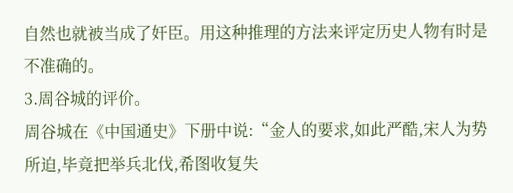自然也就被当成了奸臣。用这种推理的方法来评定历史人物有时是不准确的。
3.周谷城的评价。
周谷城在《中国通史》下册中说:“金人的要求,如此严酷,宋人为势所迫,毕竟把举兵北伐,希图收复失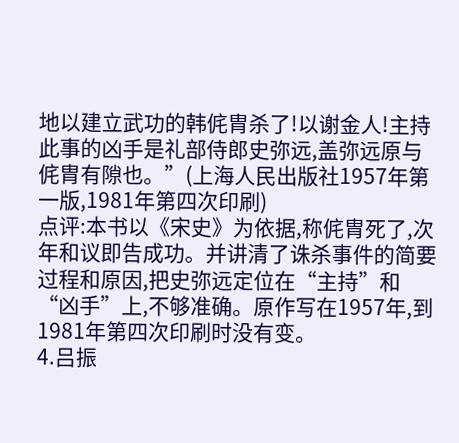地以建立武功的韩侂胄杀了!以谢金人!主持此事的凶手是礼部侍郎史弥远,盖弥远原与侂胄有隙也。”(上海人民出版社1957年第一版,1981年第四次印刷)
点评:本书以《宋史》为依据,称侂胄死了,次年和议即告成功。并讲清了诛杀事件的简要过程和原因,把史弥远定位在“主持”和“凶手”上,不够准确。原作写在1957年,到1981年第四次印刷时没有变。
4.吕振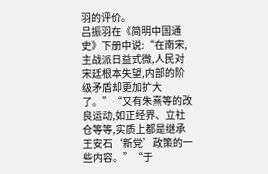羽的评价。
吕振羽在《简明中国通史》下册中说:“在南宋,主战派日益式微,人民对宋廷根本失望,内部的阶级矛盾却更加扩大了。”“又有朱熹等的改良运动,如正经界、立社仓等等,实质上都是继承王安石‘新党’政策的一些内容。”“于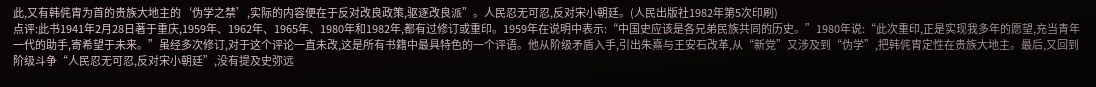此,又有韩侂胄为首的贵族大地主的‘伪学之禁’,实际的内容便在于反对改良政策,驱逐改良派”。人民忍无可忍,反对宋小朝廷。(人民出版社1982年第5次印刷)
点评:此书1941年2月28日著于重庆,1959年、1962年、1965年、1980年和1982年,都有过修订或重印。1959年在说明中表示:“中国史应该是各兄弟民族共同的历史。”1980年说:“此次重印,正是实现我多年的愿望,充当青年一代的助手,寄希望于未来。”虽经多次修订,对于这个评论一直未改,这是所有书籍中最具特色的一个评语。他从阶级矛盾入手,引出朱熹与王安石改革,从“新党”又涉及到“伪学”,把韩侂胄定性在贵族大地主。最后,又回到阶级斗争“人民忍无可忍,反对宋小朝廷”,没有提及史弥远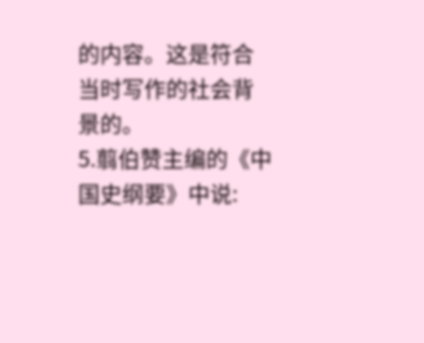的内容。这是符合当时写作的社会背景的。
5.翦伯赞主编的《中国史纲要》中说: